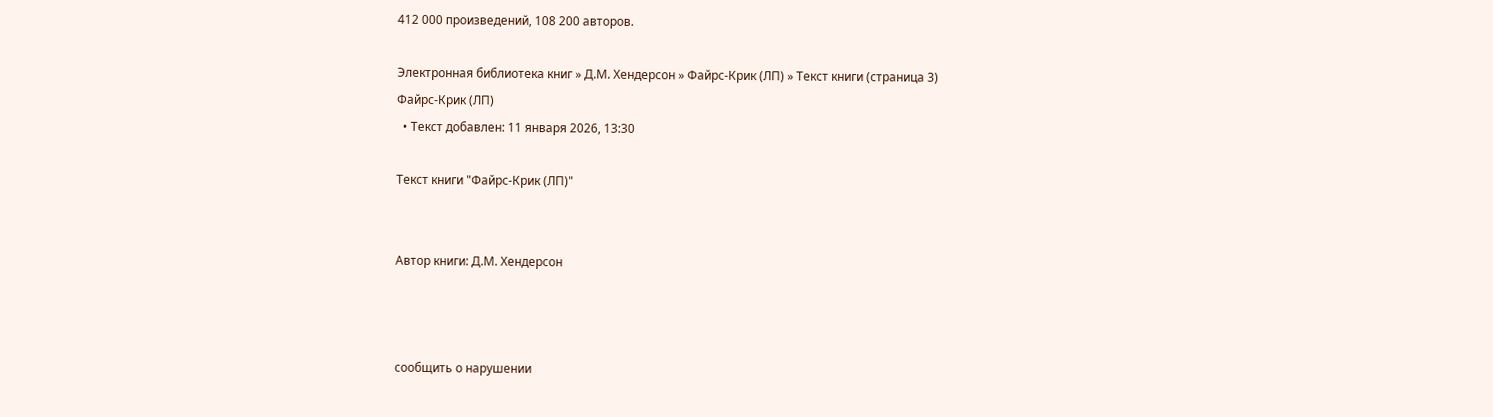412 000 произведений, 108 200 авторов.

Электронная библиотека книг » Д.М. Хендерсон » Файрс-Крик (ЛП) » Текст книги (страница 3)
Файрс-Крик (ЛП)
  • Текст добавлен: 11 января 2026, 13:30

Текст книги "Файрс-Крик (ЛП)"


Автор книги: Д.М. Хендерсон



сообщить о нарушении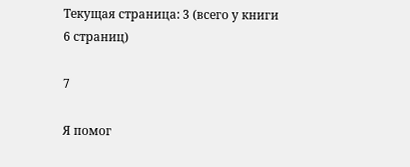Текущая страница: 3 (всего у книги 6 страниц)

7

Я помог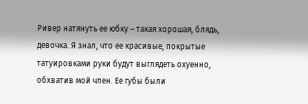Ривер натянуть ее юбку – такая хорошая, блядь, девочка. Я знал, что ее красивые, покрытые татуировками руки будут выглядеть охуенно, обхватив мой член. Ее губы были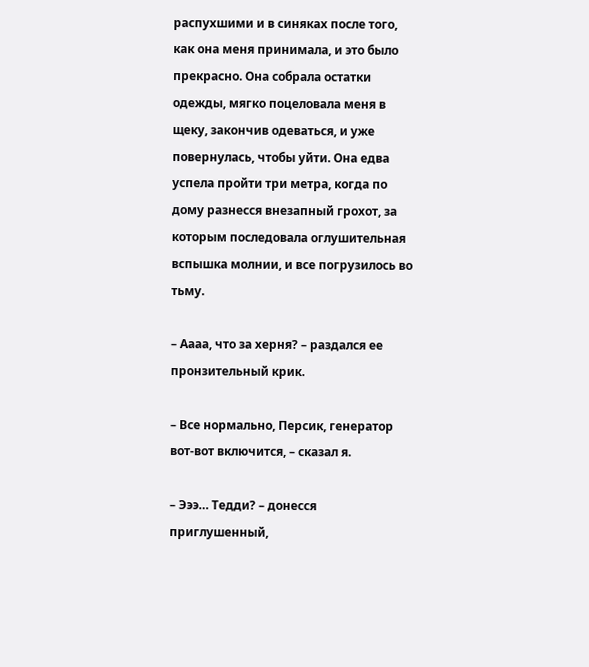распухшими и в синяках после того, как она меня принимала, и это было прекрасно. Она собрала остатки одежды, мягко поцеловала меня в щеку, закончив одеваться, и уже повернулась, чтобы уйти. Она едва успела пройти три метра, когда по дому разнесся внезапный грохот, за которым последовала оглушительная вспышка молнии, и все погрузилось во тьму.

– Аааа, что за херня? – раздался ее пронзительный крик.

– Все нормально, Персик, генератор вот-вот включится, – сказал я.

– Эээ… Тедди? – донесся приглушенный,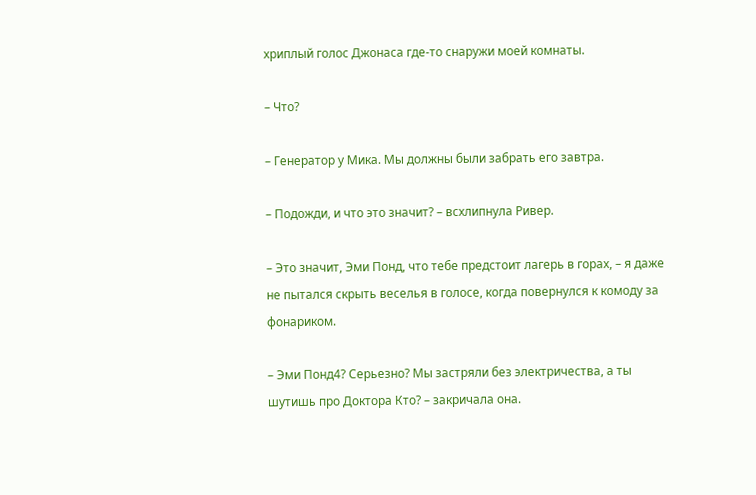хриплый голос Джонаса где-то снаружи моей комнаты.

– Что?

– Генератор у Мика. Мы должны были забрать его завтра.

– Подожди, и что это значит? – всхлипнула Ривер.

– Это значит, Эми Понд, что тебе предстоит лагерь в горах, – я даже не пытался скрыть веселья в голосе, когда повернулся к комоду за фонариком.

– Эми Понд4? Серьезно? Мы застряли без электричества, а ты шутишь про Доктора Кто? – закричала она.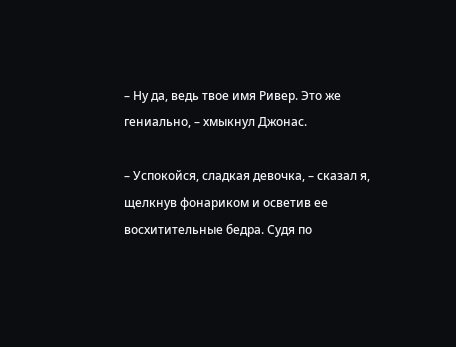– Ну да, ведь твое имя Ривер. Это же гениально, – хмыкнул Джонас.

– Успокойся, сладкая девочка, – сказал я, щелкнув фонариком и осветив ее восхитительные бедра. Судя по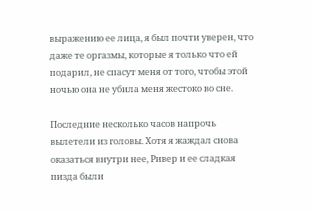выражению ее лица, я был почти уверен, что даже те оргазмы, которые я только что ей подарил, не спасут меня от того, чтобы этой ночью она не убила меня жестоко во сне.

Последние несколько часов напрочь вылетели из головы. Хотя я жаждал снова оказаться внутри нее, Ривер и ее сладкая пизда были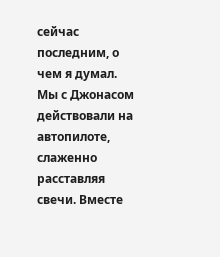сейчас последним, о чем я думал. Мы с Джонасом действовали на автопилоте, слаженно расставляя свечи. Вместе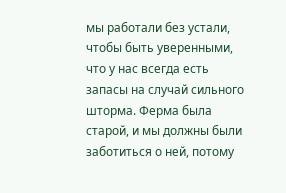мы работали без устали, чтобы быть уверенными, что у нас всегда есть запасы на случай сильного шторма. Ферма была старой, и мы должны были заботиться о ней, потому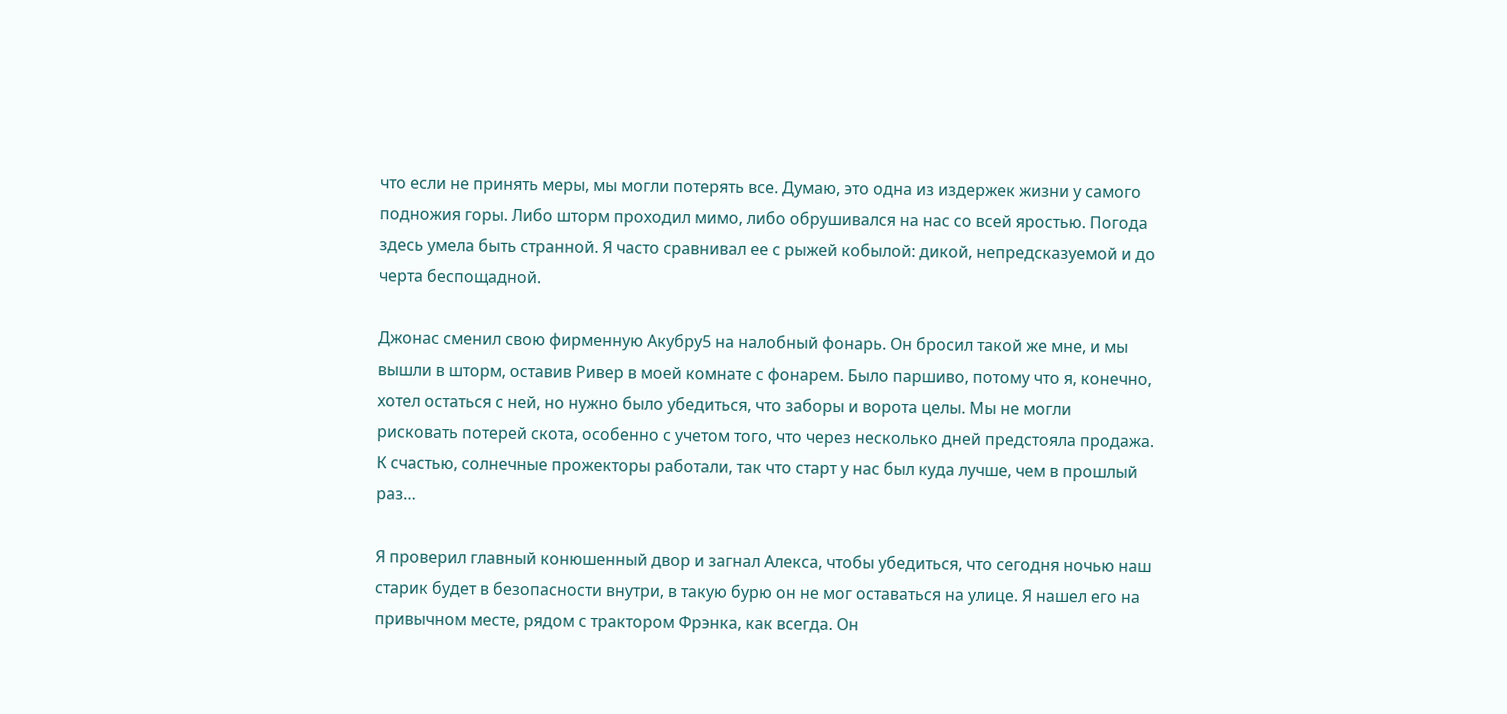что если не принять меры, мы могли потерять все. Думаю, это одна из издержек жизни у самого подножия горы. Либо шторм проходил мимо, либо обрушивался на нас со всей яростью. Погода здесь умела быть странной. Я часто сравнивал ее с рыжей кобылой: дикой, непредсказуемой и до черта беспощадной.

Джонас сменил свою фирменную Акубру5 на налобный фонарь. Он бросил такой же мне, и мы вышли в шторм, оставив Ривер в моей комнате с фонарем. Было паршиво, потому что я, конечно, хотел остаться с ней, но нужно было убедиться, что заборы и ворота целы. Мы не могли рисковать потерей скота, особенно с учетом того, что через несколько дней предстояла продажа. К счастью, солнечные прожекторы работали, так что старт у нас был куда лучше, чем в прошлый раз…

Я проверил главный конюшенный двор и загнал Алекса, чтобы убедиться, что сегодня ночью наш старик будет в безопасности внутри, в такую бурю он не мог оставаться на улице. Я нашел его на привычном месте, рядом с трактором Фрэнка, как всегда. Он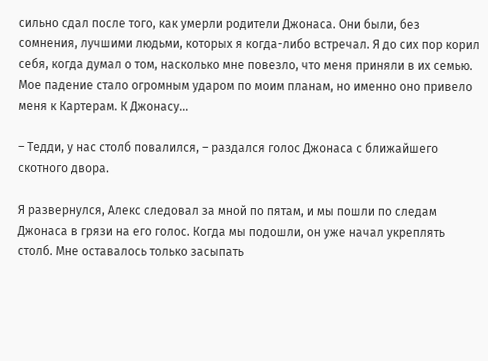сильно сдал после того, как умерли родители Джонаса. Они были, без сомнения, лучшими людьми, которых я когда-либо встречал. Я до сих пор корил себя, когда думал о том, насколько мне повезло, что меня приняли в их семью. Мое падение стало огромным ударом по моим планам, но именно оно привело меня к Картерам. К Джонасу…

– Тедди, у нас столб повалился, – раздался голос Джонаса с ближайшего скотного двора.

Я развернулся, Алекс следовал за мной по пятам, и мы пошли по следам Джонаса в грязи на его голос. Когда мы подошли, он уже начал укреплять столб. Мне оставалось только засыпать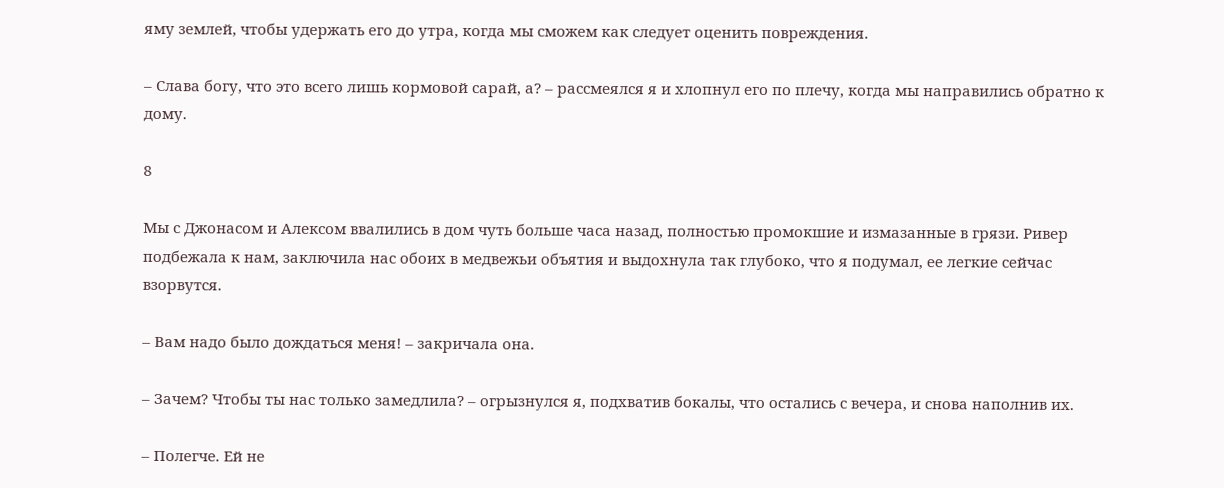яму землей, чтобы удержать его до утра, когда мы сможем как следует оценить повреждения.

– Слава богу, что это всего лишь кормовой сарай, а? – рассмеялся я и хлопнул его по плечу, когда мы направились обратно к дому.

8

Мы с Джонасом и Алексом ввалились в дом чуть больше часа назад, полностью промокшие и измазанные в грязи. Ривер подбежала к нам, заключила нас обоих в медвежьи объятия и выдохнула так глубоко, что я подумал, ее легкие сейчас взорвутся.

– Вам надо было дождаться меня! – закричала она.

– Зачем? Чтобы ты нас только замедлила? – огрызнулся я, подхватив бокалы, что остались с вечера, и снова наполнив их.

– Полегче. Ей не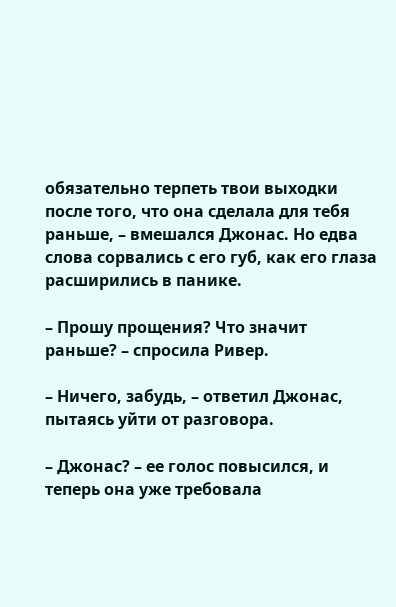обязательно терпеть твои выходки после того, что она сделала для тебя раньше, – вмешался Джонас. Но едва слова сорвались с его губ, как его глаза расширились в панике.

– Прошу прощения? Что значит раньше? – спросила Ривер.

– Ничего, забудь, – ответил Джонас, пытаясь уйти от разговора.

– Джонас? – ее голос повысился, и теперь она уже требовала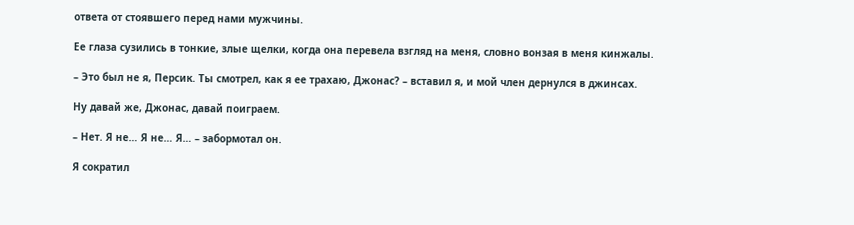ответа от стоявшего перед нами мужчины.

Ее глаза сузились в тонкие, злые щелки, когда она перевела взгляд на меня, словно вонзая в меня кинжалы.

– Это был не я, Персик. Ты смотрел, как я ее трахаю, Джонас? – вставил я, и мой член дернулся в джинсах.

Ну давай же, Джонас, давай поиграем.

– Нет. Я не… Я не… Я… – забормотал он.

Я сократил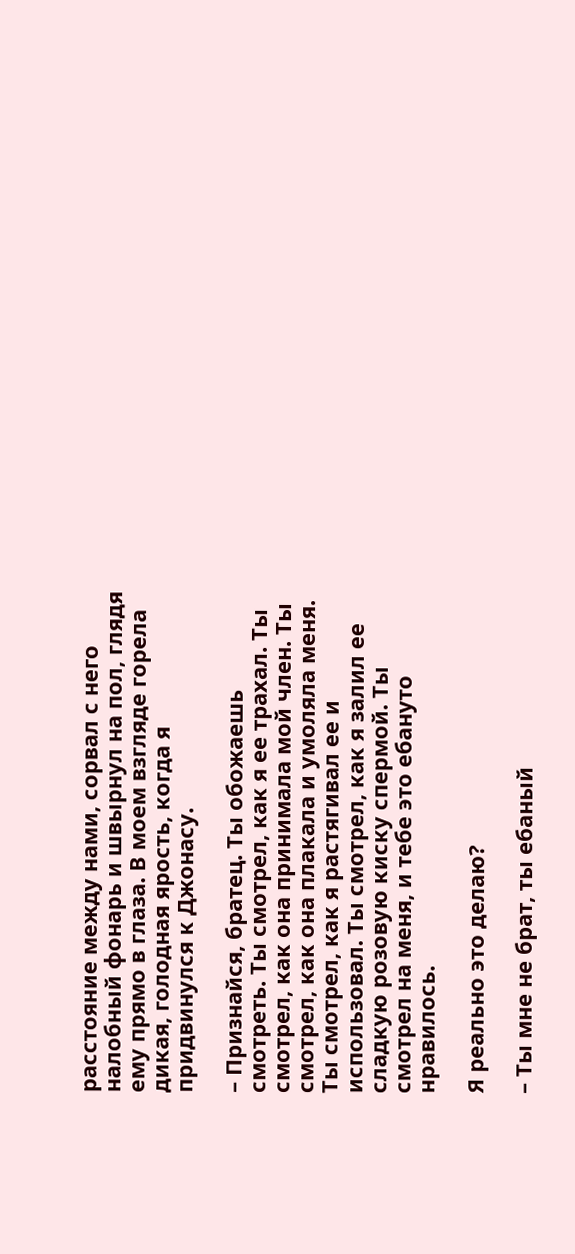расстояние между нами, сорвал с него налобный фонарь и швырнул на пол, глядя ему прямо в глаза. В моем взгляде горела дикая, голодная ярость, когда я придвинулся к Джонасу.

– Признайся, братец. Ты обожаешь смотреть. Ты смотрел, как я ее трахал. Ты смотрел, как она принимала мой член. Ты смотрел, как она плакала и умоляла меня. Ты смотрел, как я растягивал ее и использовал. Ты смотрел, как я залил ее сладкую розовую киску спермой. Ты смотрел на меня, и тебе это ебануто нравилось.

Я реально это делаю?

– Ты мне не брат, ты ебаный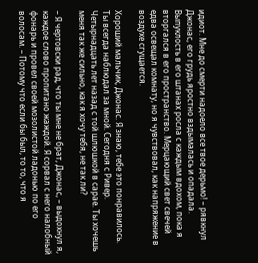идиот. Мне до смерти надоело все твое дерьмо! – рявкнул Джонас, его грудь яростно вздымалась и опадала. Выпуклость в его штанах росла с каждым вдохом, пока я вторгался в его пространство. Мерцающий свет свечей едва освещал комнату, но я чувствовал, как напряжение в воздухе сгущается.

Хороший мальчик, Джонас. Я знаю, тебе это понравилось. Ты всегда наблюдал за мной. Сегодня с Ривер. Четырнадцать лет назад с той шлюшкой в сарае. Ты хочешь меня так же сильно, как я хочу тебя, не так ли?

– Я чертовски рад, что ты мне не брат, Джонас, – выдохнул я, каждое слово пропитано жаждой. Я сорвал с него налобный фонарь и провел своей мозолистой ладонью по его волосам. – Потому что если бы был, то то, что я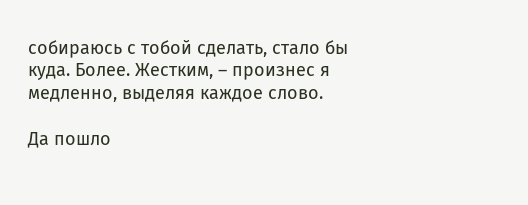собираюсь с тобой сделать, стало бы куда. Более. Жестким, – произнес я медленно, выделяя каждое слово.

Да пошло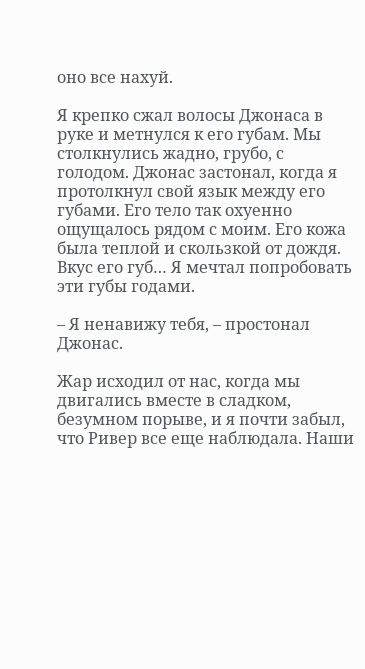оно все нахуй.

Я крепко сжал волосы Джонаса в руке и метнулся к его губам. Мы столкнулись жадно, грубо, с голодом. Джонас застонал, когда я протолкнул свой язык между его губами. Его тело так охуенно ощущалось рядом с моим. Его кожа была теплой и скользкой от дождя. Вкус его губ… Я мечтал попробовать эти губы годами.

– Я ненавижу тебя, – простонал Джонас.

Жар исходил от нас, когда мы двигались вместе в сладком, безумном порыве, и я почти забыл, что Ривер все еще наблюдала. Наши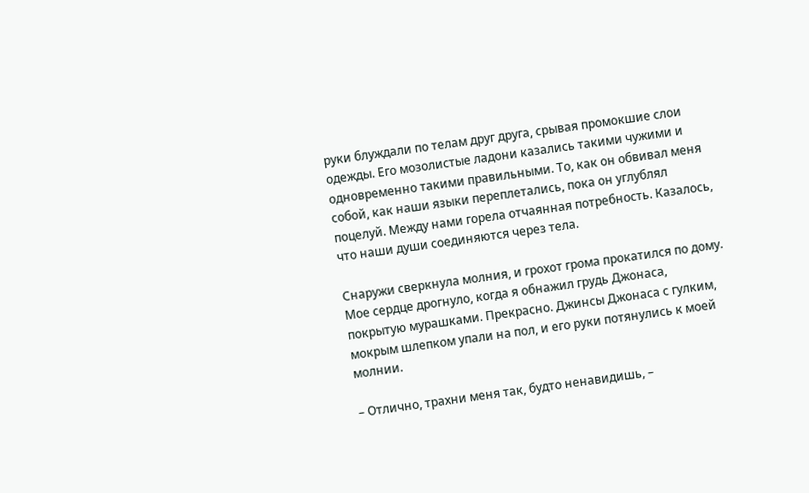руки блуждали по телам друг друга, срывая промокшие слои одежды. Его мозолистые ладони казались такими чужими и одновременно такими правильными. То, как он обвивал меня собой, как наши языки переплетались, пока он углублял поцелуй. Между нами горела отчаянная потребность. Казалось, что наши души соединяются через тела.

Снаружи сверкнула молния, и грохот грома прокатился по дому. Мое сердце дрогнуло, когда я обнажил грудь Джонаса, покрытую мурашками. Прекрасно. Джинсы Джонаса с гулким, мокрым шлепком упали на пол, и его руки потянулись к моей молнии.

– Отлично, трахни меня так, будто ненавидишь, –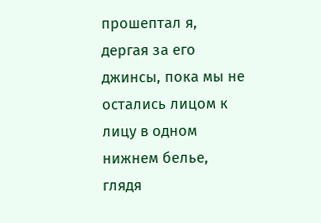прошептал я, дергая за его джинсы, пока мы не остались лицом к лицу в одном нижнем белье, глядя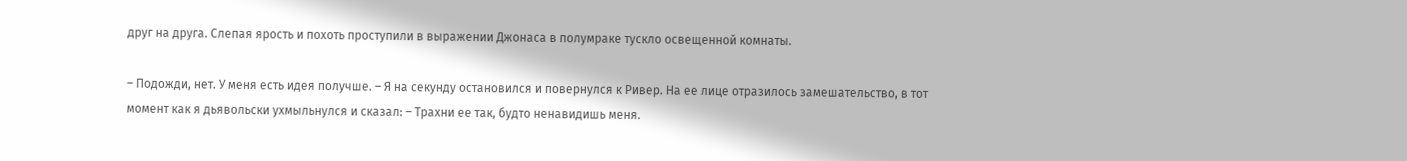друг на друга. Слепая ярость и похоть проступили в выражении Джонаса в полумраке тускло освещенной комнаты.

– Подожди, нет. У меня есть идея получше. – Я на секунду остановился и повернулся к Ривер. На ее лице отразилось замешательство, в тот момент как я дьявольски ухмыльнулся и сказал: – Трахни ее так, будто ненавидишь меня.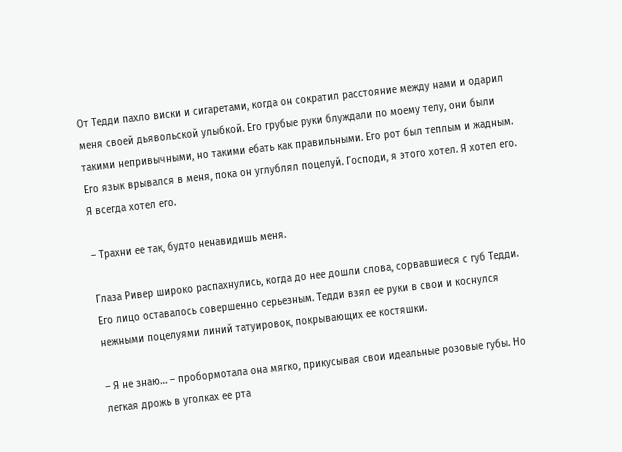От Тедди пахло виски и сигаретами, когда он сократил расстояние между нами и одарил меня своей дьявольской улыбкой. Его грубые руки блуждали по моему телу, они были такими непривычными, но такими ебать как правильными. Его рот был теплым и жадным. Его язык врывался в меня, пока он углублял поцелуй. Господи, я этого хотел. Я хотел его. Я всегда хотел его.

– Трахни ее так, будто ненавидишь меня.

Глаза Ривер широко распахнулись, когда до нее дошли слова, сорвавшиеся с губ Тедди. Его лицо оставалось совершенно серьезным. Тедди взял ее руки в свои и коснулся нежными поцелуями линий татуировок, покрывающих ее костяшки.

– Я не знаю… – пробормотала она мягко, прикусывая свои идеальные розовые губы. Но легкая дрожь в уголках ее рта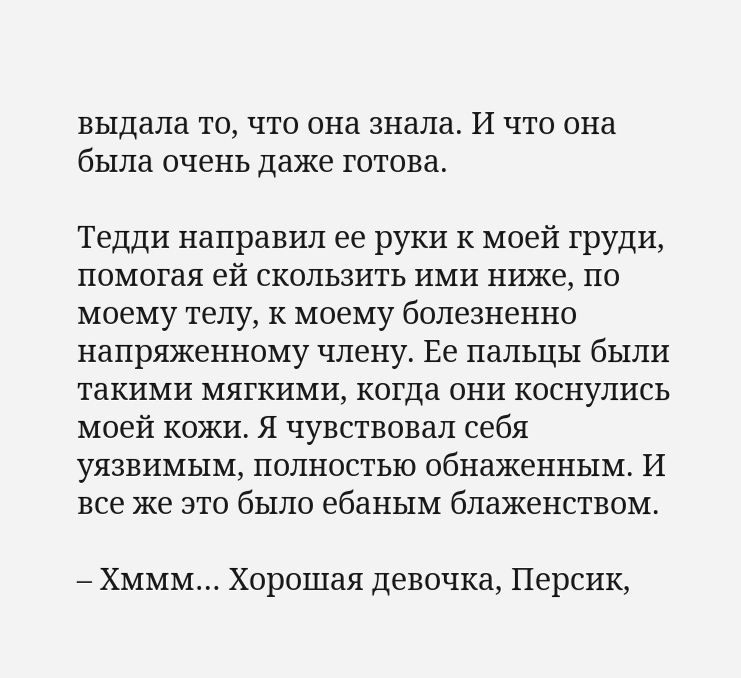выдала то, что она знала. И что она была очень даже готова.

Тедди направил ее руки к моей груди, помогая ей скользить ими ниже, по моему телу, к моему болезненно напряженному члену. Ее пальцы были такими мягкими, когда они коснулись моей кожи. Я чувствовал себя уязвимым, полностью обнаженным. И все же это было ебаным блаженством.

– Хммм… Хорошая девочка, Персик,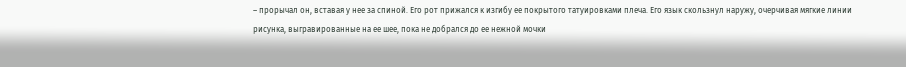– прорычал он, вставая у нее за спиной. Его рот прижался к изгибу ее покрытого татуировками плеча. Его язык скользнул наружу, очерчивая мягкие линии рисунка, выгравированные на ее шее, пока не добрался до ее нежной мочки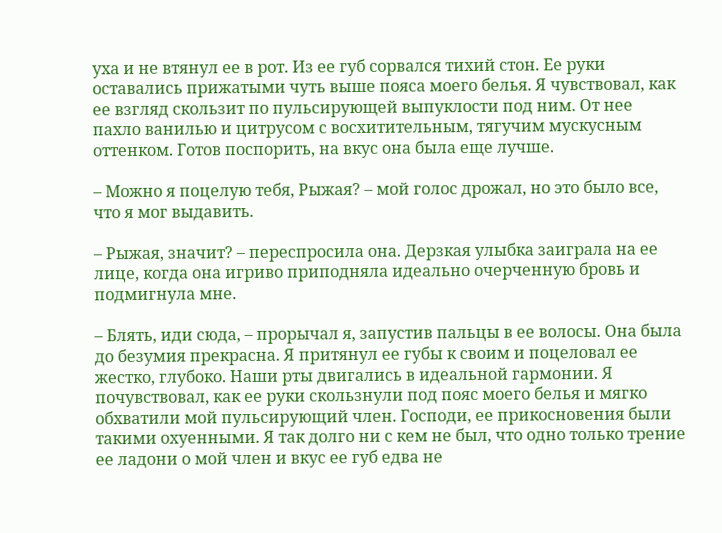уха и не втянул ее в рот. Из ее губ сорвался тихий стон. Ее руки оставались прижатыми чуть выше пояса моего белья. Я чувствовал, как ее взгляд скользит по пульсирующей выпуклости под ним. От нее пахло ванилью и цитрусом с восхитительным, тягучим мускусным оттенком. Готов поспорить, на вкус она была еще лучше.

– Можно я поцелую тебя, Рыжая? – мой голос дрожал, но это было все, что я мог выдавить.

– Рыжая, значит? – переспросила она. Дерзкая улыбка заиграла на ее лице, когда она игриво приподняла идеально очерченную бровь и подмигнула мне.

– Блять, иди сюда, – прорычал я, запустив пальцы в ее волосы. Она была до безумия прекрасна. Я притянул ее губы к своим и поцеловал ее жестко, глубоко. Наши рты двигались в идеальной гармонии. Я почувствовал, как ее руки скользнули под пояс моего белья и мягко обхватили мой пульсирующий член. Господи, ее прикосновения были такими охуенными. Я так долго ни с кем не был, что одно только трение ее ладони о мой член и вкус ее губ едва не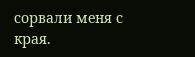сорвали меня с края.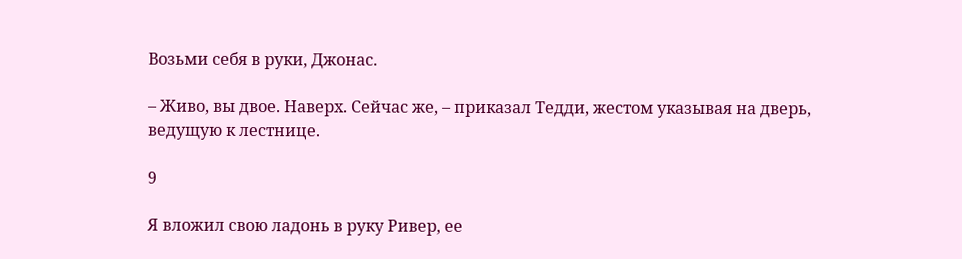Возьми себя в руки, Джонас.

– Живо, вы двое. Наверх. Сейчас же, – приказал Тедди, жестом указывая на дверь, ведущую к лестнице.

9

Я вложил свою ладонь в руку Ривер, ее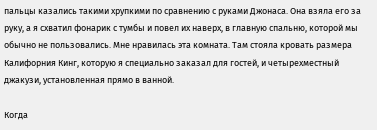пальцы казались такими хрупкими по сравнению с руками Джонаса. Она взяла его за руку, а я схватил фонарик с тумбы и повел их наверх, в главную спальню, которой мы обычно не пользовались. Мне нравилась эта комната. Там стояла кровать размера Калифорния Кинг, которую я специально заказал для гостей, и четырехместный джакузи, установленная прямо в ванной.

Когда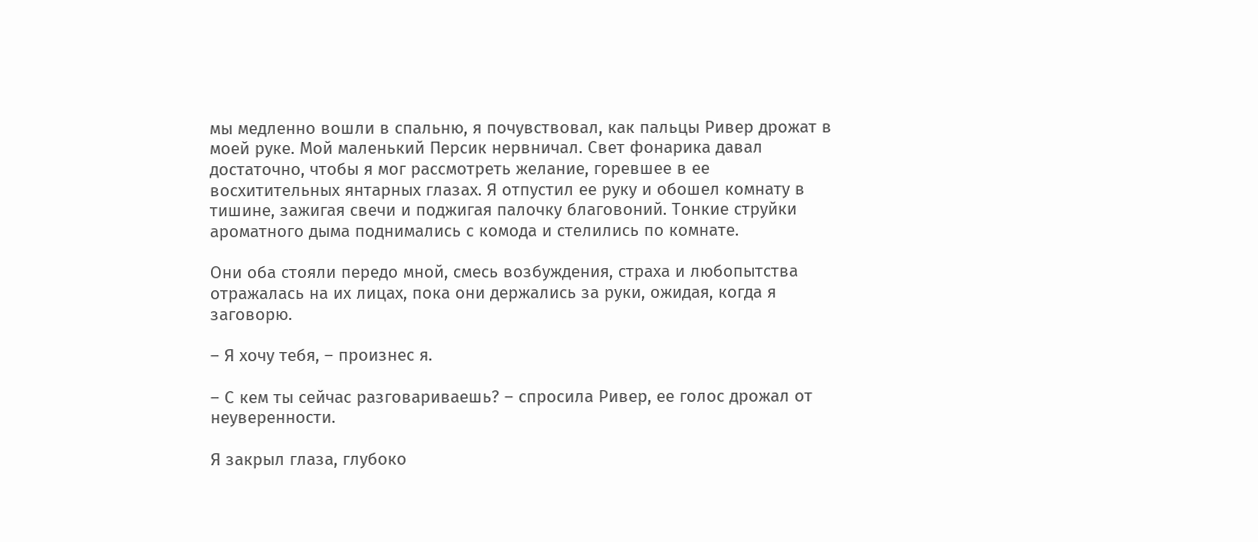мы медленно вошли в спальню, я почувствовал, как пальцы Ривер дрожат в моей руке. Мой маленький Персик нервничал. Свет фонарика давал достаточно, чтобы я мог рассмотреть желание, горевшее в ее восхитительных янтарных глазах. Я отпустил ее руку и обошел комнату в тишине, зажигая свечи и поджигая палочку благовоний. Тонкие струйки ароматного дыма поднимались с комода и стелились по комнате.

Они оба стояли передо мной, смесь возбуждения, страха и любопытства отражалась на их лицах, пока они держались за руки, ожидая, когда я заговорю.

– Я хочу тебя, – произнес я.

– С кем ты сейчас разговариваешь? – спросила Ривер, ее голос дрожал от неуверенности.

Я закрыл глаза, глубоко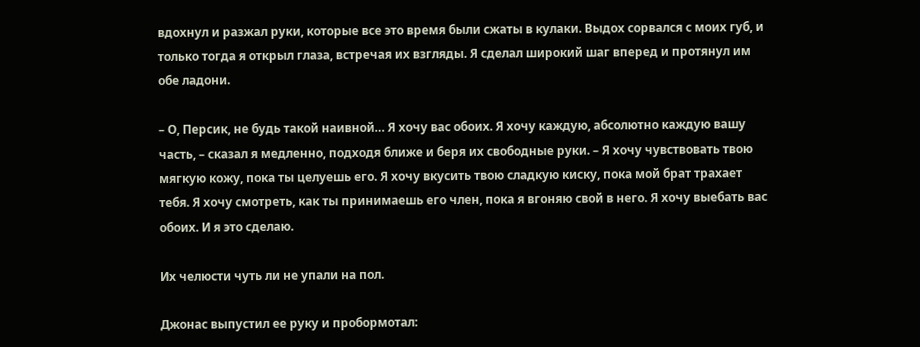вдохнул и разжал руки, которые все это время были сжаты в кулаки. Выдох сорвался с моих губ, и только тогда я открыл глаза, встречая их взгляды. Я сделал широкий шаг вперед и протянул им обе ладони.

– О, Персик, не будь такой наивной… Я хочу вас обоих. Я хочу каждую, абсолютно каждую вашу часть, – сказал я медленно, подходя ближе и беря их свободные руки. – Я хочу чувствовать твою мягкую кожу, пока ты целуешь его. Я хочу вкусить твою сладкую киску, пока мой брат трахает тебя. Я хочу смотреть, как ты принимаешь его член, пока я вгоняю свой в него. Я хочу выебать вас обоих. И я это сделаю.

Их челюсти чуть ли не упали на пол.

Джонас выпустил ее руку и пробормотал: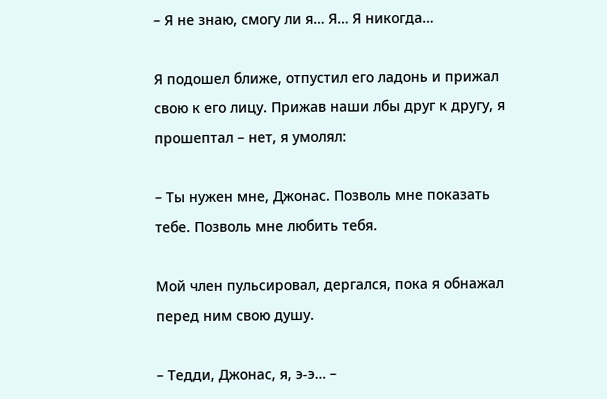– Я не знаю, смогу ли я… Я… Я никогда…

Я подошел ближе, отпустил его ладонь и прижал свою к его лицу. Прижав наши лбы друг к другу, я прошептал – нет, я умолял:

– Ты нужен мне, Джонас. Позволь мне показать тебе. Позволь мне любить тебя.

Мой член пульсировал, дергался, пока я обнажал перед ним свою душу.

– Тедди, Джонас, я, э-э… –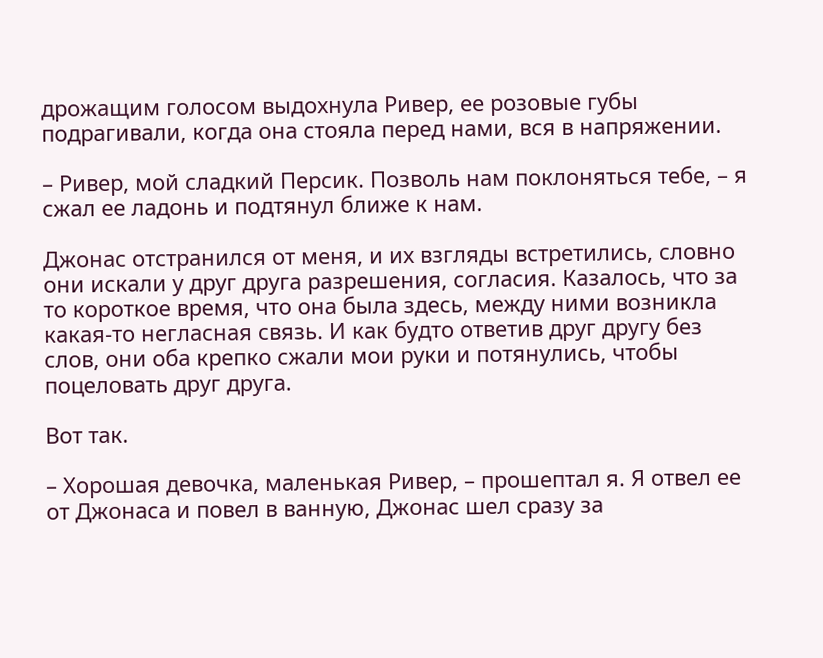дрожащим голосом выдохнула Ривер, ее розовые губы подрагивали, когда она стояла перед нами, вся в напряжении.

– Ривер, мой сладкий Персик. Позволь нам поклоняться тебе, – я сжал ее ладонь и подтянул ближе к нам.

Джонас отстранился от меня, и их взгляды встретились, словно они искали у друг друга разрешения, согласия. Казалось, что за то короткое время, что она была здесь, между ними возникла какая-то негласная связь. И как будто ответив друг другу без слов, они оба крепко сжали мои руки и потянулись, чтобы поцеловать друг друга.

Вот так.

– Хорошая девочка, маленькая Ривер, – прошептал я. Я отвел ее от Джонаса и повел в ванную, Джонас шел сразу за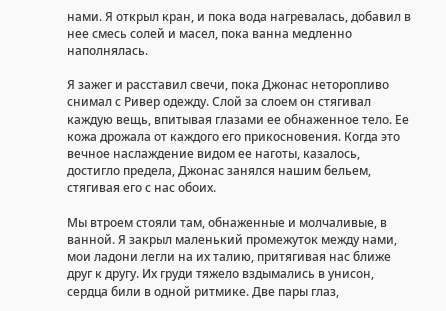нами. Я открыл кран, и пока вода нагревалась, добавил в нее смесь солей и масел, пока ванна медленно наполнялась.

Я зажег и расставил свечи, пока Джонас неторопливо снимал с Ривер одежду. Слой за слоем он стягивал каждую вещь, впитывая глазами ее обнаженное тело. Ее кожа дрожала от каждого его прикосновения. Когда это вечное наслаждение видом ее наготы, казалось, достигло предела, Джонас занялся нашим бельем, стягивая его с нас обоих.

Мы втроем стояли там, обнаженные и молчаливые, в ванной. Я закрыл маленький промежуток между нами, мои ладони легли на их талию, притягивая нас ближе друг к другу. Их груди тяжело вздымались в унисон, сердца били в одной ритмике. Две пары глаз,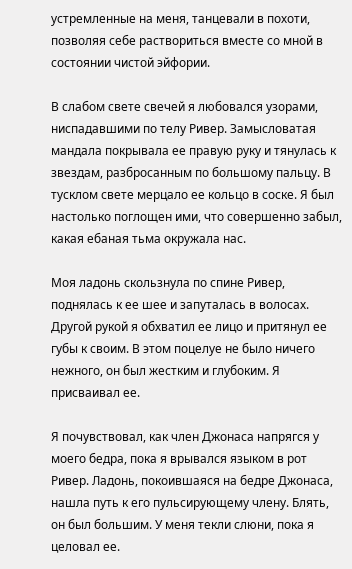устремленные на меня, танцевали в похоти, позволяя себе раствориться вместе со мной в состоянии чистой эйфории.

В слабом свете свечей я любовался узорами, ниспадавшими по телу Ривер. Замысловатая мандала покрывала ее правую руку и тянулась к звездам, разбросанным по большому пальцу. В тусклом свете мерцало ее кольцо в соске. Я был настолько поглощен ими, что совершенно забыл, какая ебаная тьма окружала нас.

Моя ладонь скользнула по спине Ривер, поднялась к ее шее и запуталась в волосах. Другой рукой я обхватил ее лицо и притянул ее губы к своим. В этом поцелуе не было ничего нежного, он был жестким и глубоким. Я присваивал ее.

Я почувствовал, как член Джонаса напрягся у моего бедра, пока я врывался языком в рот Ривер. Ладонь, покоившаяся на бедре Джонаса, нашла путь к его пульсирующему члену. Блять, он был большим. У меня текли слюни, пока я целовал ее.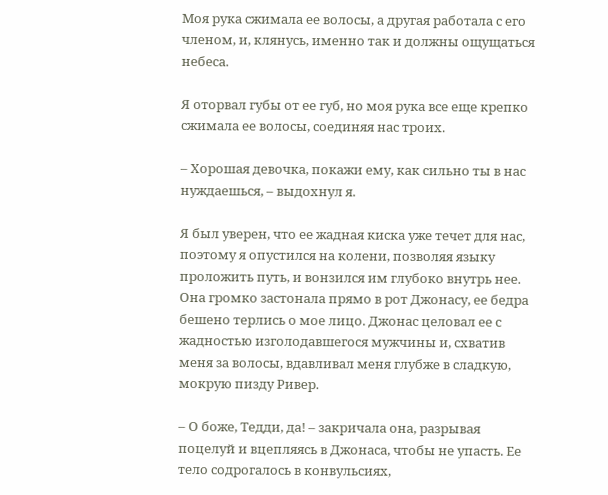Моя рука сжимала ее волосы, а другая работала с его членом, и, клянусь, именно так и должны ощущаться небеса.

Я оторвал губы от ее губ, но моя рука все еще крепко сжимала ее волосы, соединяя нас троих.

– Хорошая девочка, покажи ему, как сильно ты в нас нуждаешься, – выдохнул я.

Я был уверен, что ее жадная киска уже течет для нас, поэтому я опустился на колени, позволяя языку проложить путь, и вонзился им глубоко внутрь нее. Она громко застонала прямо в рот Джонасу, ее бедра бешено терлись о мое лицо. Джонас целовал ее с жадностью изголодавшегося мужчины и, схватив меня за волосы, вдавливал меня глубже в сладкую, мокрую пизду Ривер.

– О боже, Тедди, да! – закричала она, разрывая поцелуй и вцепляясь в Джонаса, чтобы не упасть. Ее тело содрогалось в конвульсиях,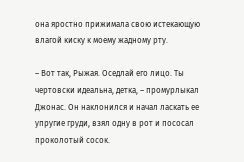она яростно прижимала свою истекающую влагой киску к моему жадному рту.

– Вот так, Рыжая. Оседлай его лицо. Ты чертовски идеальна, детка, – промурлыкал Джонас. Он наклонился и начал ласкать ее упругие груди, взял одну в рот и пососал проколотый сосок.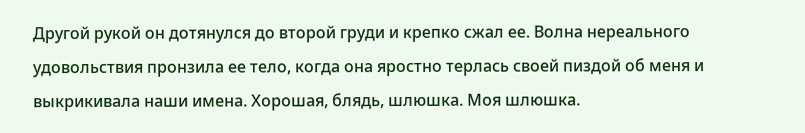Другой рукой он дотянулся до второй груди и крепко сжал ее. Волна нереального удовольствия пронзила ее тело, когда она яростно терлась своей пиздой об меня и выкрикивала наши имена. Хорошая, блядь, шлюшка. Моя шлюшка.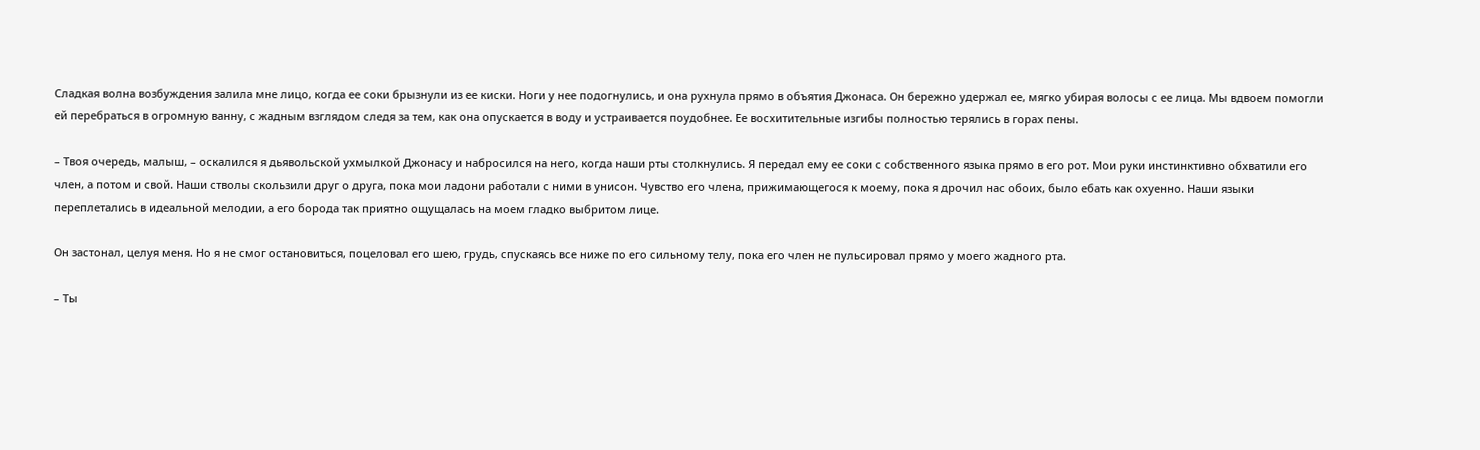Сладкая волна возбуждения залила мне лицо, когда ее соки брызнули из ее киски. Ноги у нее подогнулись, и она рухнула прямо в объятия Джонаса. Он бережно удержал ее, мягко убирая волосы с ее лица. Мы вдвоем помогли ей перебраться в огромную ванну, с жадным взглядом следя за тем, как она опускается в воду и устраивается поудобнее. Ее восхитительные изгибы полностью терялись в горах пены.

– Твоя очередь, малыш, – оскалился я дьявольской ухмылкой Джонасу и набросился на него, когда наши рты столкнулись. Я передал ему ее соки с собственного языка прямо в его рот. Мои руки инстинктивно обхватили его член, а потом и свой. Наши стволы скользили друг о друга, пока мои ладони работали с ними в унисон. Чувство его члена, прижимающегося к моему, пока я дрочил нас обоих, было ебать как охуенно. Наши языки переплетались в идеальной мелодии, а его борода так приятно ощущалась на моем гладко выбритом лице.

Он застонал, целуя меня. Но я не смог остановиться, поцеловал его шею, грудь, спускаясь все ниже по его сильному телу, пока его член не пульсировал прямо у моего жадного рта.

– Ты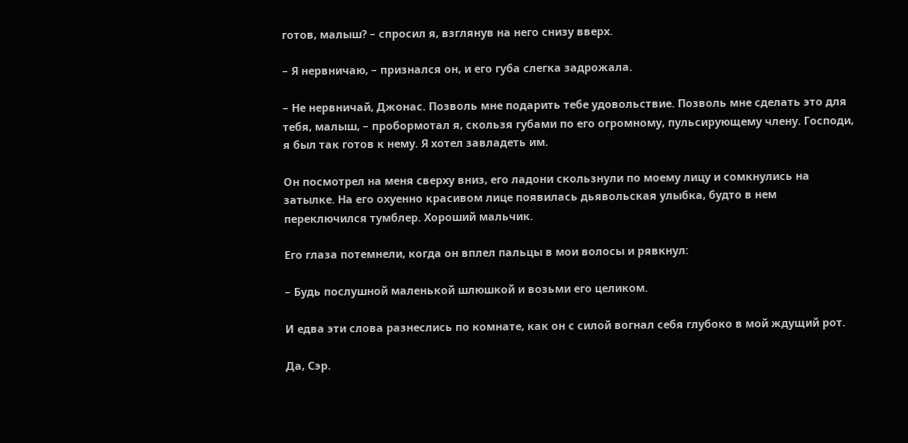готов, малыш? – спросил я, взглянув на него снизу вверх.

– Я нервничаю, – признался он, и его губа слегка задрожала.

– Не нервничай, Джонас. Позволь мне подарить тебе удовольствие. Позволь мне сделать это для тебя, малыш, – пробормотал я, скользя губами по его огромному, пульсирующему члену. Господи, я был так готов к нему. Я хотел завладеть им.

Он посмотрел на меня сверху вниз, его ладони скользнули по моему лицу и сомкнулись на затылке. На его охуенно красивом лице появилась дьявольская улыбка, будто в нем переключился тумблер. Хороший мальчик.

Его глаза потемнели, когда он вплел пальцы в мои волосы и рявкнул:

– Будь послушной маленькой шлюшкой и возьми его целиком.

И едва эти слова разнеслись по комнате, как он с силой вогнал себя глубоко в мой ждущий рот.

Да, Сэр.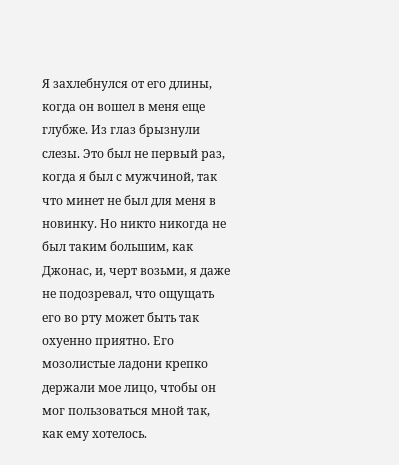Я захлебнулся от его длины, когда он вошел в меня еще глубже. Из глаз брызнули слезы. Это был не первый раз, когда я был с мужчиной, так что минет не был для меня в новинку. Но никто никогда не был таким большим, как Джонас, и, черт возьми, я даже не подозревал, что ощущать его во рту может быть так охуенно приятно. Его мозолистые ладони крепко держали мое лицо, чтобы он мог пользоваться мной так, как ему хотелось.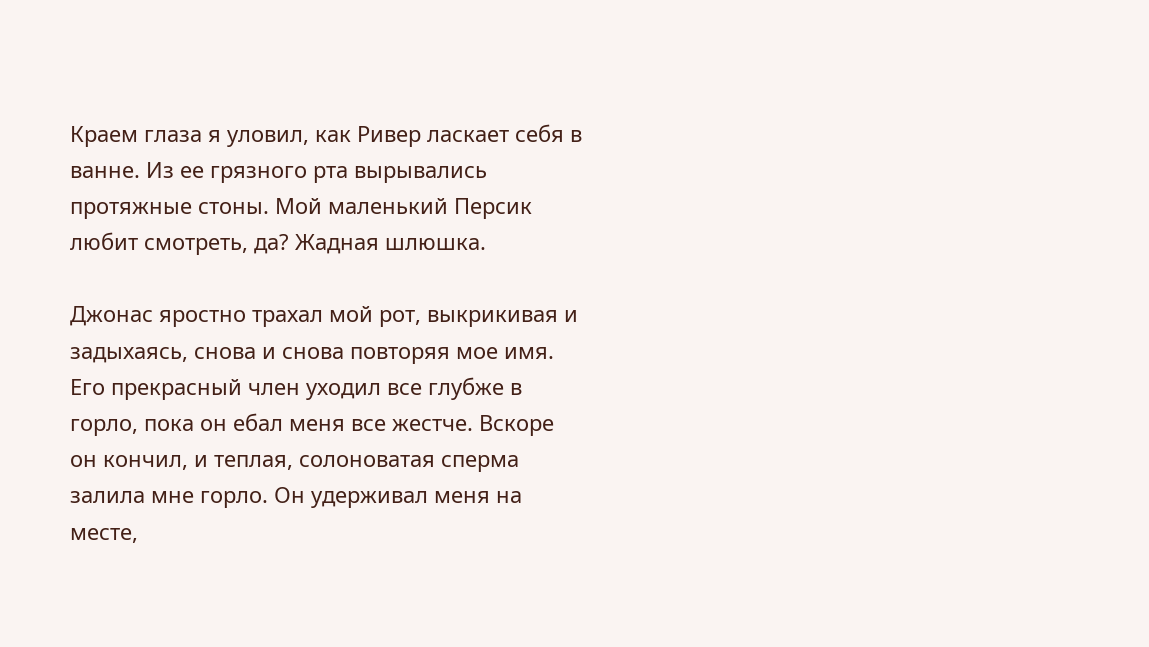Краем глаза я уловил, как Ривер ласкает себя в ванне. Из ее грязного рта вырывались протяжные стоны. Мой маленький Персик любит смотреть, да? Жадная шлюшка.

Джонас яростно трахал мой рот, выкрикивая и задыхаясь, снова и снова повторяя мое имя. Его прекрасный член уходил все глубже в горло, пока он ебал меня все жестче. Вскоре он кончил, и теплая, солоноватая сперма залила мне горло. Он удерживал меня на месте,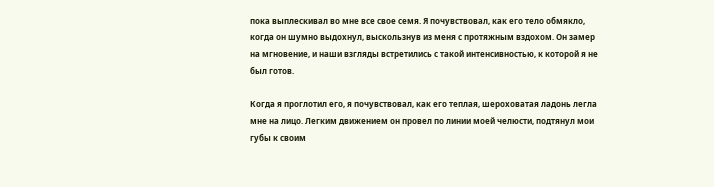пока выплескивал во мне все свое семя. Я почувствовал, как его тело обмякло, когда он шумно выдохнул, выскользнув из меня с протяжным вздохом. Он замер на мгновение, и наши взгляды встретились с такой интенсивностью, к которой я не был готов.

Когда я проглотил его, я почувствовал, как его теплая, шероховатая ладонь легла мне на лицо. Легким движением он провел по линии моей челюсти, подтянул мои губы к своим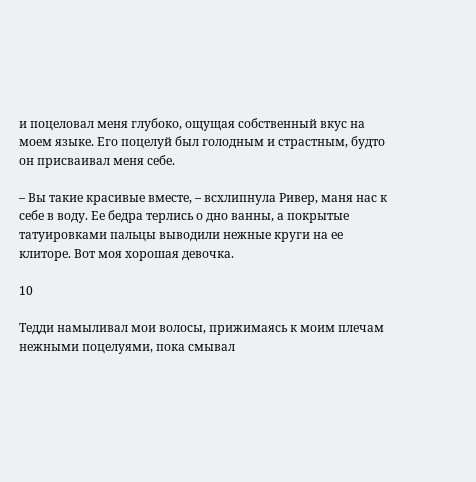и поцеловал меня глубоко, ощущая собственный вкус на моем языке. Его поцелуй был голодным и страстным, будто он присваивал меня себе.

– Вы такие красивые вместе, – всхлипнула Ривер, маня нас к себе в воду. Ее бедра терлись о дно ванны, а покрытые татуировками пальцы выводили нежные круги на ее клиторе. Вот моя хорошая девочка.

10

Тедди намыливал мои волосы, прижимаясь к моим плечам нежными поцелуями, пока смывал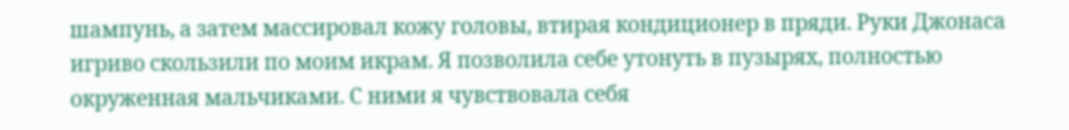шампунь, а затем массировал кожу головы, втирая кондиционер в пряди. Руки Джонаса игриво скользили по моим икрам. Я позволила себе утонуть в пузырях, полностью окруженная мальчиками. С ними я чувствовала себя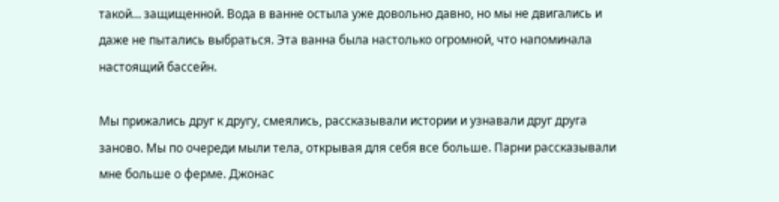такой… защищенной. Вода в ванне остыла уже довольно давно, но мы не двигались и даже не пытались выбраться. Эта ванна была настолько огромной, что напоминала настоящий бассейн.

Мы прижались друг к другу, смеялись, рассказывали истории и узнавали друг друга заново. Мы по очереди мыли тела, открывая для себя все больше. Парни рассказывали мне больше о ферме. Джонас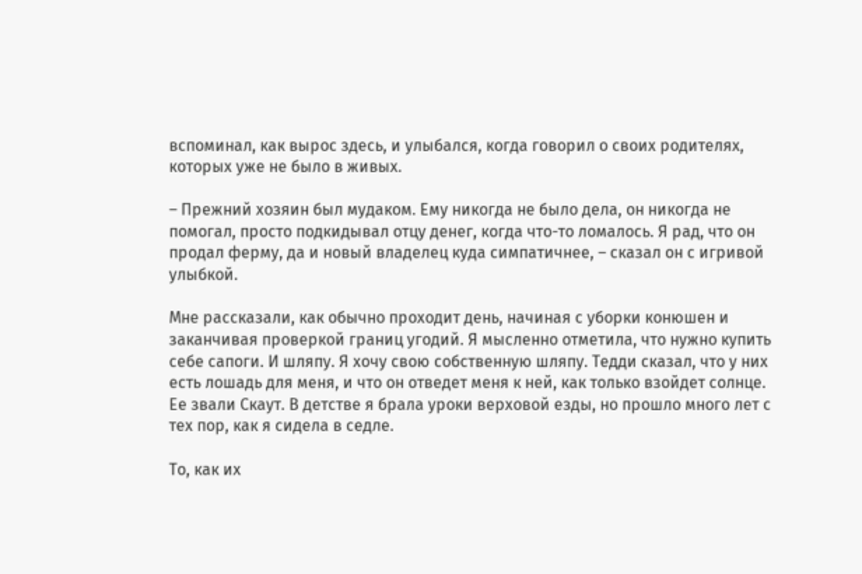вспоминал, как вырос здесь, и улыбался, когда говорил о своих родителях, которых уже не было в живых.

– Прежний хозяин был мудаком. Ему никогда не было дела, он никогда не помогал, просто подкидывал отцу денег, когда что-то ломалось. Я рад, что он продал ферму, да и новый владелец куда симпатичнее, – сказал он с игривой улыбкой.

Мне рассказали, как обычно проходит день, начиная с уборки конюшен и заканчивая проверкой границ угодий. Я мысленно отметила, что нужно купить себе сапоги. И шляпу. Я хочу свою собственную шляпу. Тедди сказал, что у них есть лошадь для меня, и что он отведет меня к ней, как только взойдет солнце. Ее звали Скаут. В детстве я брала уроки верховой езды, но прошло много лет с тех пор, как я сидела в седле.

То, как их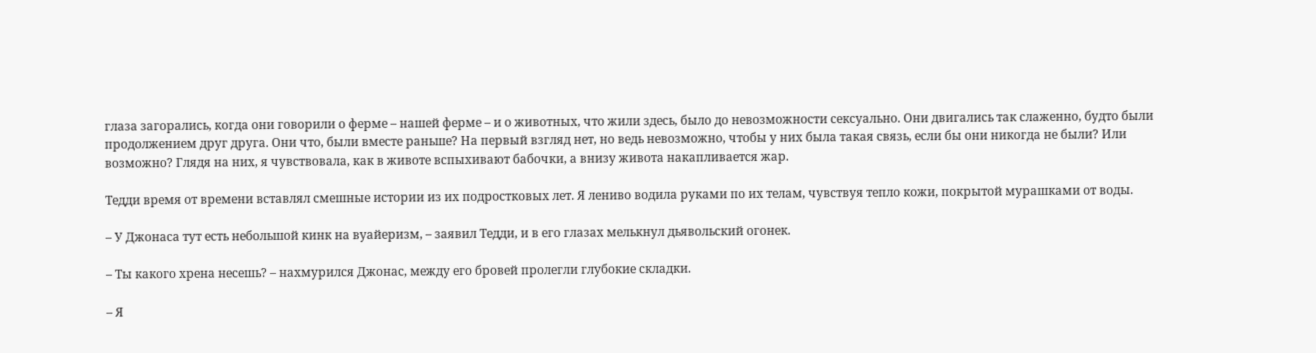глаза загорались, когда они говорили о ферме – нашей ферме – и о животных, что жили здесь, было до невозможности сексуально. Они двигались так слаженно, будто были продолжением друг друга. Они что, были вместе раньше? На первый взгляд нет, но ведь невозможно, чтобы у них была такая связь, если бы они никогда не были? Или возможно? Глядя на них, я чувствовала, как в животе вспыхивают бабочки, а внизу живота накапливается жар.

Тедди время от времени вставлял смешные истории из их подростковых лет. Я лениво водила руками по их телам, чувствуя тепло кожи, покрытой мурашками от воды.

– У Джонаса тут есть небольшой кинк на вуайеризм, – заявил Тедди, и в его глазах мелькнул дьявольский огонек.

– Ты какого хрена несешь? – нахмурился Джонас, между его бровей пролегли глубокие складки.

– Я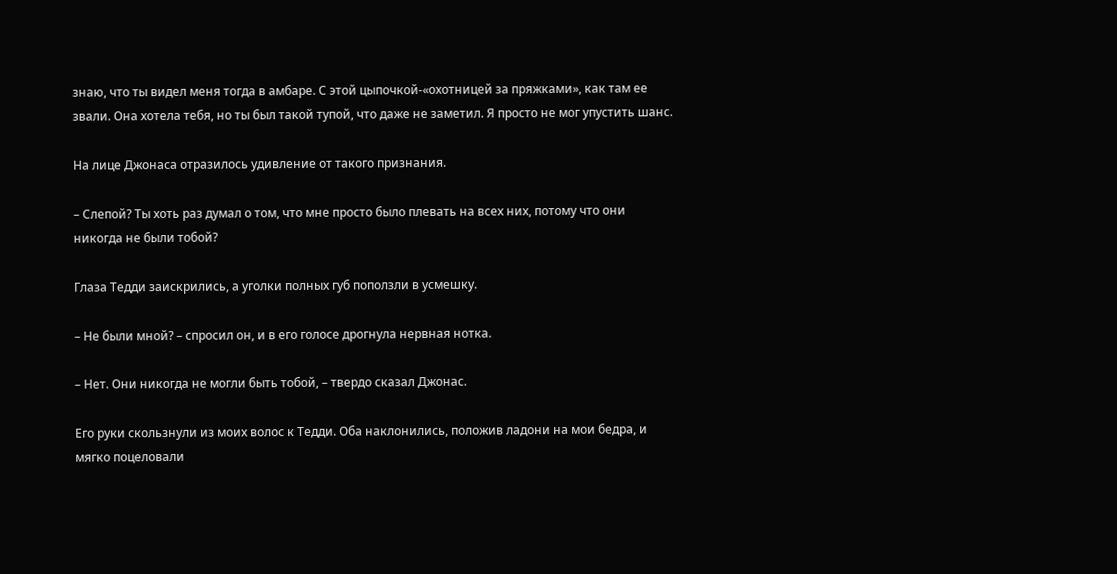знаю, что ты видел меня тогда в амбаре. С этой цыпочкой-«охотницей за пряжками», как там ее звали. Она хотела тебя, но ты был такой тупой, что даже не заметил. Я просто не мог упустить шанс.

На лице Джонаса отразилось удивление от такого признания.

– Слепой? Ты хоть раз думал о том, что мне просто было плевать на всех них, потому что они никогда не были тобой?

Глаза Тедди заискрились, а уголки полных губ поползли в усмешку.

– Не были мной? – спросил он, и в его голосе дрогнула нервная нотка.

– Нет. Они никогда не могли быть тобой, – твердо сказал Джонас.

Его руки скользнули из моих волос к Тедди. Оба наклонились, положив ладони на мои бедра, и мягко поцеловали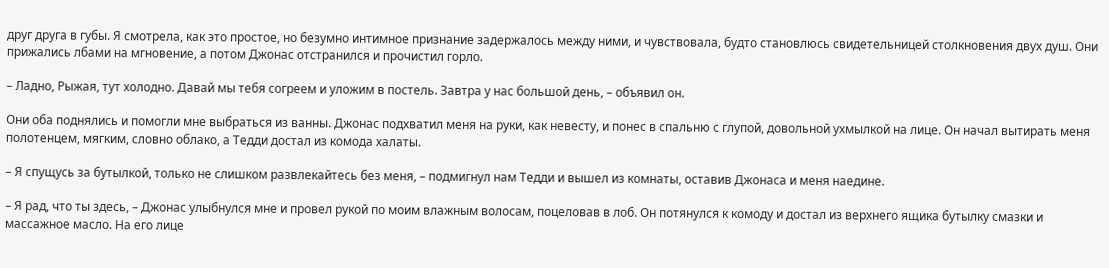друг друга в губы. Я смотрела, как это простое, но безумно интимное признание задержалось между ними, и чувствовала, будто становлюсь свидетельницей столкновения двух душ. Они прижались лбами на мгновение, а потом Джонас отстранился и прочистил горло.

– Ладно, Рыжая, тут холодно. Давай мы тебя согреем и уложим в постель. Завтра у нас большой день, – объявил он.

Они оба поднялись и помогли мне выбраться из ванны. Джонас подхватил меня на руки, как невесту, и понес в спальню с глупой, довольной ухмылкой на лице. Он начал вытирать меня полотенцем, мягким, словно облако, а Тедди достал из комода халаты.

– Я спущусь за бутылкой, только не слишком развлекайтесь без меня, – подмигнул нам Тедди и вышел из комнаты, оставив Джонаса и меня наедине.

– Я рад, что ты здесь, – Джонас улыбнулся мне и провел рукой по моим влажным волосам, поцеловав в лоб. Он потянулся к комоду и достал из верхнего ящика бутылку смазки и массажное масло. На его лице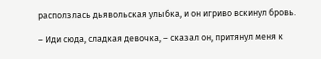расползлась дьявольская улыбка, и он игриво вскинул бровь.

– Иди сюда, сладкая девочка, – сказал он, притянул меня к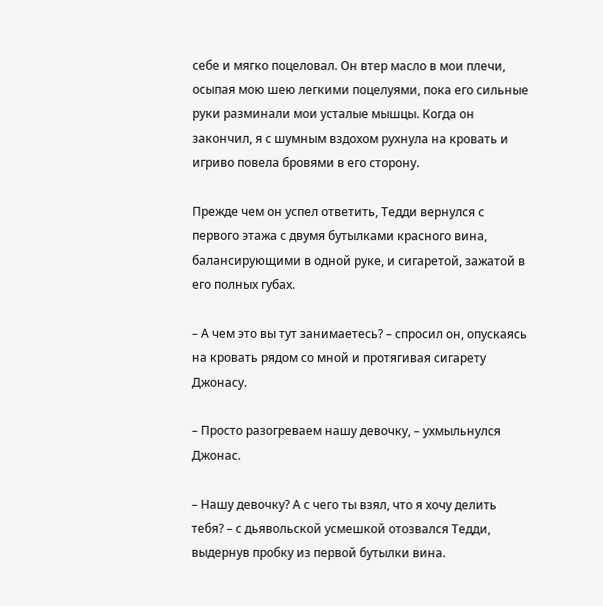себе и мягко поцеловал. Он втер масло в мои плечи, осыпая мою шею легкими поцелуями, пока его сильные руки разминали мои усталые мышцы. Когда он закончил, я с шумным вздохом рухнула на кровать и игриво повела бровями в его сторону.

Прежде чем он успел ответить, Тедди вернулся с первого этажа с двумя бутылками красного вина, балансирующими в одной руке, и сигаретой, зажатой в его полных губах.

– А чем это вы тут занимаетесь? – спросил он, опускаясь на кровать рядом со мной и протягивая сигарету Джонасу.

– Просто разогреваем нашу девочку, – ухмыльнулся Джонас.

– Нашу девочку? А с чего ты взял, что я хочу делить тебя? – с дьявольской усмешкой отозвался Тедди, выдернув пробку из первой бутылки вина.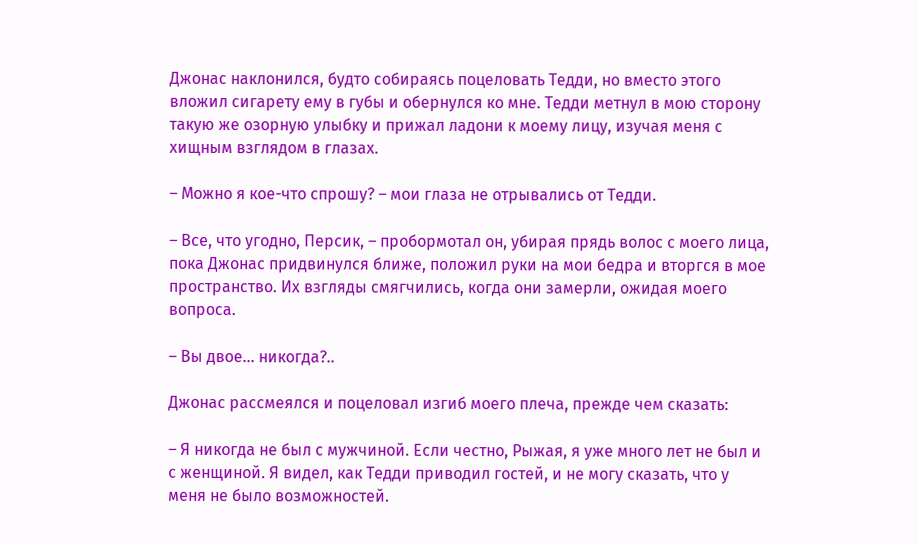Джонас наклонился, будто собираясь поцеловать Тедди, но вместо этого вложил сигарету ему в губы и обернулся ко мне. Тедди метнул в мою сторону такую же озорную улыбку и прижал ладони к моему лицу, изучая меня с хищным взглядом в глазах.

– Можно я кое-что спрошу? – мои глаза не отрывались от Тедди.

– Все, что угодно, Персик, – пробормотал он, убирая прядь волос с моего лица, пока Джонас придвинулся ближе, положил руки на мои бедра и вторгся в мое пространство. Их взгляды смягчились, когда они замерли, ожидая моего вопроса.

– Вы двое… никогда?..

Джонас рассмеялся и поцеловал изгиб моего плеча, прежде чем сказать:

– Я никогда не был с мужчиной. Если честно, Рыжая, я уже много лет не был и с женщиной. Я видел, как Тедди приводил гостей, и не могу сказать, что у меня не было возможностей.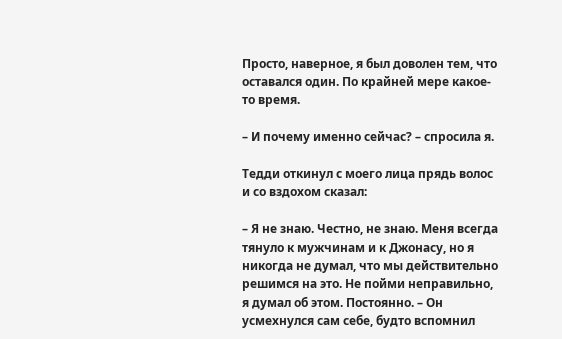Просто, наверное, я был доволен тем, что оставался один. По крайней мере какое-то время.

– И почему именно сейчас? – спросила я.

Тедди откинул с моего лица прядь волос и со вздохом сказал:

– Я не знаю. Честно, не знаю. Меня всегда тянуло к мужчинам и к Джонасу, но я никогда не думал, что мы действительно решимся на это. Не пойми неправильно, я думал об этом. Постоянно. – Он усмехнулся сам себе, будто вспомнил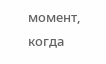момент, когда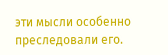эти мысли особенно преследовали его.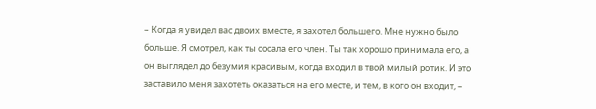– Когда я увидел вас двоих вместе, я захотел большего. Мне нужно было больше. Я смотрел, как ты сосала его член. Ты так хорошо принимала его, а он выглядел до безумия красивым, когда входил в твой милый ротик. И это заставило меня захотеть оказаться на его месте, и тем, в кого он входит, –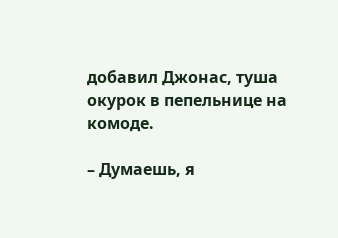добавил Джонас, туша окурок в пепельнице на комоде.

– Думаешь, я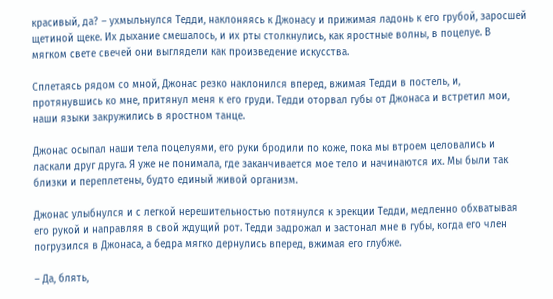красивый, да? – ухмыльнулся Тедди, наклоняясь к Джонасу и прижимая ладонь к его грубой, заросшей щетиной щеке. Их дыхание смешалось, и их рты столкнулись, как яростные волны, в поцелуе. В мягком свете свечей они выглядели как произведение искусства.

Сплетаясь рядом со мной, Джонас резко наклонился вперед, вжимая Тедди в постель, и, протянувшись ко мне, притянул меня к его груди. Тедди оторвал губы от Джонаса и встретил мои, наши языки закружились в яростном танце.

Джонас осыпал наши тела поцелуями, его руки бродили по коже, пока мы втроем целовались и ласкали друг друга. Я уже не понимала, где заканчивается мое тело и начинаются их. Мы были так близки и переплетены, будто единый живой организм.

Джонас улыбнулся и с легкой нерешительностью потянулся к эрекции Тедди, медленно обхватывая его рукой и направляя в свой ждущий рот. Тедди задрожал и застонал мне в губы, когда его член погрузился в Джонаса, а бедра мягко дернулись вперед, вжимая его глубже.

– Да, блять,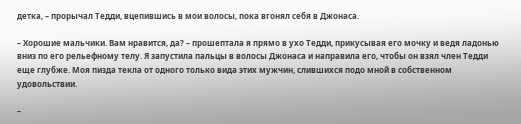детка, – прорычал Тедди, вцепившись в мои волосы, пока вгонял себя в Джонаса.

– Хорошие мальчики. Вам нравится, да? – прошептала я прямо в ухо Тедди, прикусывая его мочку и ведя ладонью вниз по его рельефному телу. Я запустила пальцы в волосы Джонаса и направила его, чтобы он взял член Тедди еще глубже. Моя пизда текла от одного только вида этих мужчин, слившихся подо мной в собственном удовольствии.

–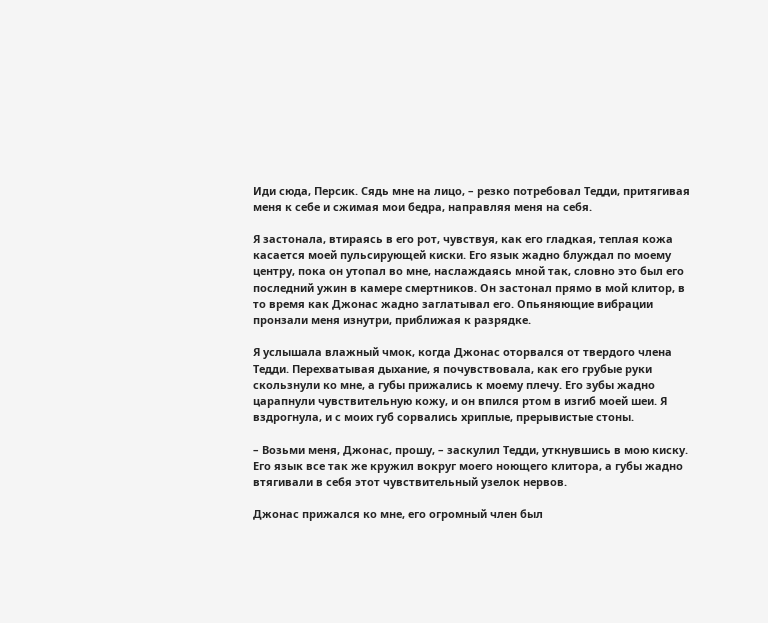Иди сюда, Персик. Сядь мне на лицо, – резко потребовал Тедди, притягивая меня к себе и сжимая мои бедра, направляя меня на себя.

Я застонала, втираясь в его рот, чувствуя, как его гладкая, теплая кожа касается моей пульсирующей киски. Его язык жадно блуждал по моему центру, пока он утопал во мне, наслаждаясь мной так, словно это был его последний ужин в камере смертников. Он застонал прямо в мой клитор, в то время как Джонас жадно заглатывал его. Опьяняющие вибрации пронзали меня изнутри, приближая к разрядке.

Я услышала влажный чмок, когда Джонас оторвался от твердого члена Тедди. Перехватывая дыхание, я почувствовала, как его грубые руки скользнули ко мне, а губы прижались к моему плечу. Его зубы жадно царапнули чувствительную кожу, и он впился ртом в изгиб моей шеи. Я вздрогнула, и с моих губ сорвались хриплые, прерывистые стоны.

– Возьми меня, Джонас, прошу, – заскулил Тедди, уткнувшись в мою киску. Его язык все так же кружил вокруг моего ноющего клитора, а губы жадно втягивали в себя этот чувствительный узелок нервов.

Джонас прижался ко мне, его огромный член был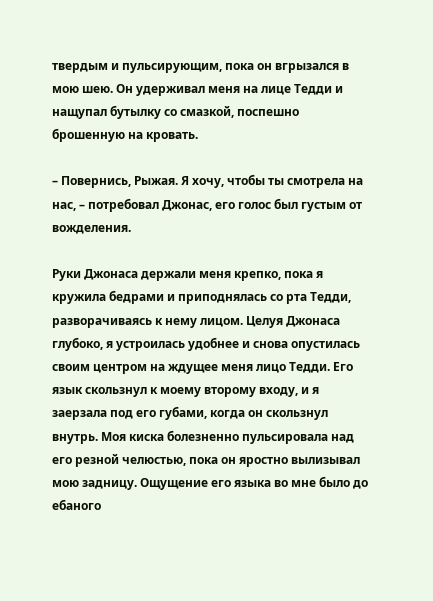твердым и пульсирующим, пока он вгрызался в мою шею. Он удерживал меня на лице Тедди и нащупал бутылку со смазкой, поспешно брошенную на кровать.

– Повернись, Рыжая. Я хочу, чтобы ты смотрела на нас, – потребовал Джонас, его голос был густым от вожделения.

Руки Джонаса держали меня крепко, пока я кружила бедрами и приподнялась со рта Тедди, разворачиваясь к нему лицом. Целуя Джонаса глубоко, я устроилась удобнее и снова опустилась своим центром на ждущее меня лицо Тедди. Его язык скользнул к моему второму входу, и я заерзала под его губами, когда он скользнул внутрь. Моя киска болезненно пульсировала над его резной челюстью, пока он яростно вылизывал мою задницу. Ощущение его языка во мне было до ебаного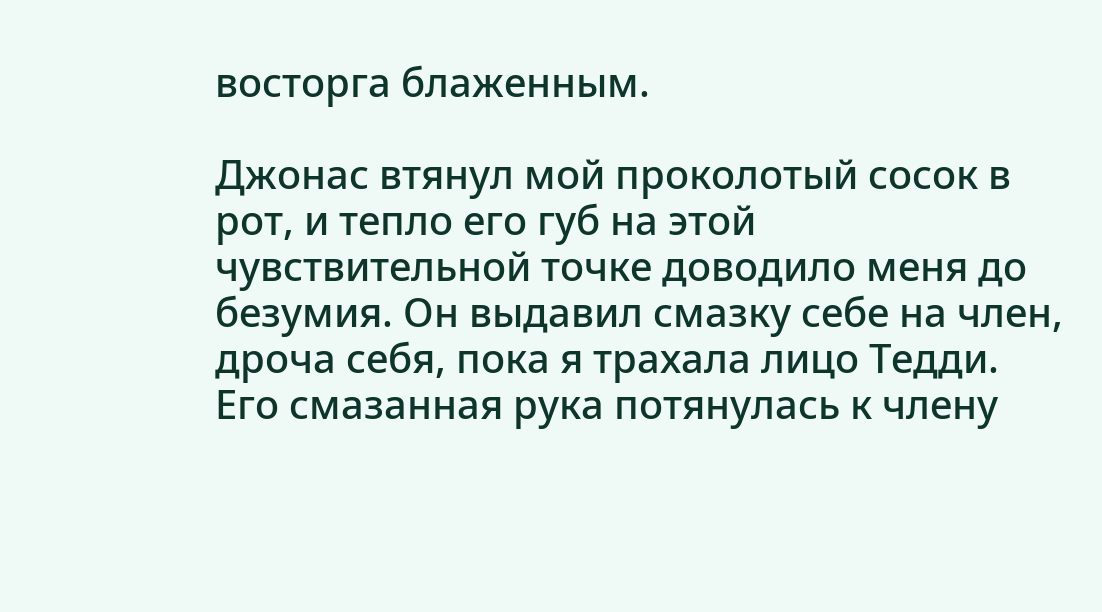восторга блаженным.

Джонас втянул мой проколотый сосок в рот, и тепло его губ на этой чувствительной точке доводило меня до безумия. Он выдавил смазку себе на член, дроча себя, пока я трахала лицо Тедди. Его смазанная рука потянулась к члену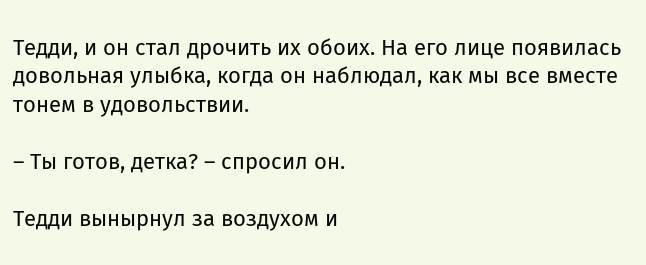Тедди, и он стал дрочить их обоих. На его лице появилась довольная улыбка, когда он наблюдал, как мы все вместе тонем в удовольствии.

– Ты готов, детка? – спросил он.

Тедди вынырнул за воздухом и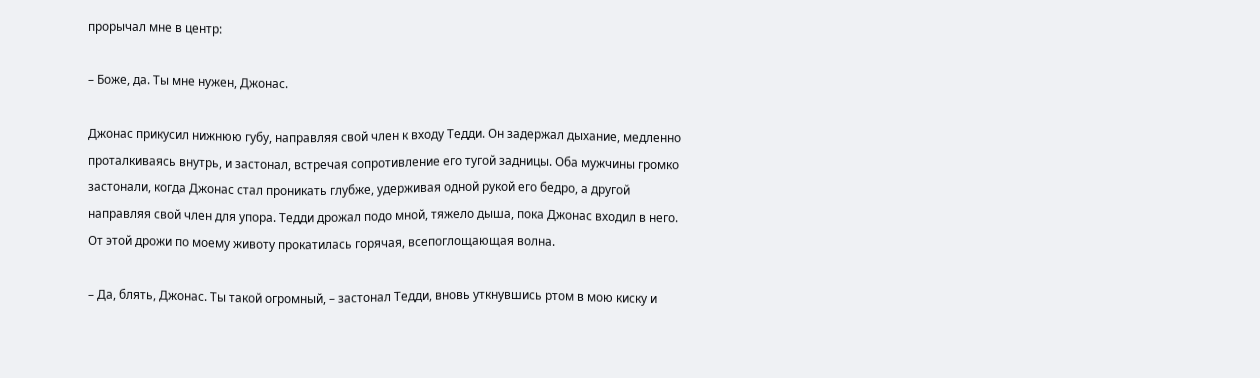прорычал мне в центр:

– Боже, да. Ты мне нужен, Джонас.

Джонас прикусил нижнюю губу, направляя свой член к входу Тедди. Он задержал дыхание, медленно проталкиваясь внутрь, и застонал, встречая сопротивление его тугой задницы. Оба мужчины громко застонали, когда Джонас стал проникать глубже, удерживая одной рукой его бедро, а другой направляя свой член для упора. Тедди дрожал подо мной, тяжело дыша, пока Джонас входил в него. От этой дрожи по моему животу прокатилась горячая, всепоглощающая волна.

– Да, блять, Джонас. Ты такой огромный, – застонал Тедди, вновь уткнувшись ртом в мою киску и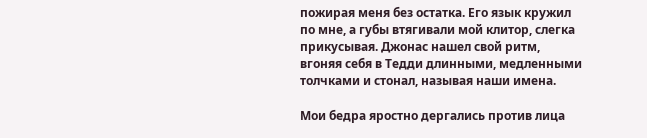пожирая меня без остатка. Его язык кружил по мне, а губы втягивали мой клитор, слегка прикусывая. Джонас нашел свой ритм, вгоняя себя в Тедди длинными, медленными толчками и стонал, называя наши имена.

Мои бедра яростно дергались против лица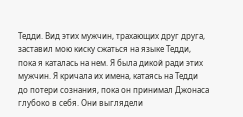Тедди. Вид этих мужчин, трахающих друг друга, заставил мою киску сжаться на языке Тедди, пока я каталась на нем. Я была дикой ради этих мужчин. Я кричала их имена, катаясь на Тедди до потери сознания, пока он принимал Джонаса глубоко в себя. Они выглядели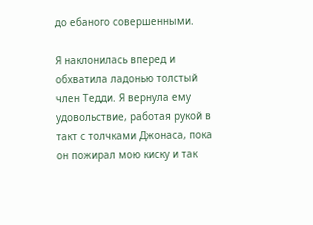до ебаного совершенными.

Я наклонилась вперед и обхватила ладонью толстый член Тедди. Я вернула ему удовольствие, работая рукой в такт с толчками Джонаса, пока он пожирал мою киску и так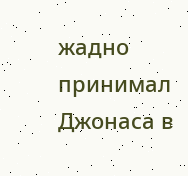жадно принимал Джонаса в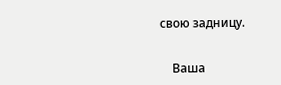свою задницу.


    Ваша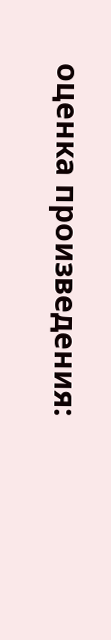оценка произведения: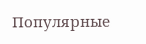Популярные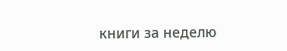книги за неделю